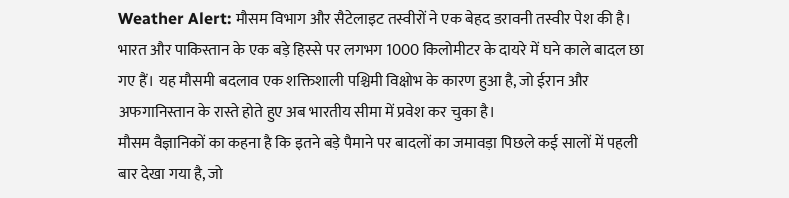Weather Alert: मौसम विभाग और सैटेलाइट तस्वीरों ने एक बेहद डरावनी तस्वीर पेश की है। भारत और पाकिस्तान के एक बड़े हिस्से पर लगभग 1000 किलोमीटर के दायरे में घने काले बादल छा गए हैं। यह मौसमी बदलाव एक शक्तिशाली पश्चिमी विक्षोभ के कारण हुआ है, जो ईरान और अफगानिस्तान के रास्ते होते हुए अब भारतीय सीमा में प्रवेश कर चुका है।
मौसम वैज्ञानिकों का कहना है कि इतने बड़े पैमाने पर बादलों का जमावड़ा पिछले कई सालों में पहली बार देखा गया है, जो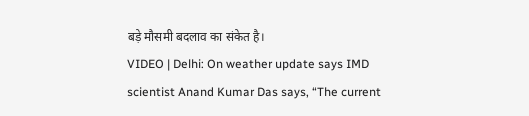बड़े मौसमी बदलाव का संकेत है।
VIDEO | Delhi: On weather update says IMD scientist Anand Kumar Das says, “The current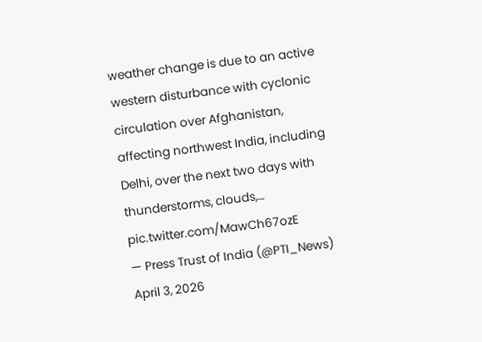weather change is due to an active western disturbance with cyclonic circulation over Afghanistan, affecting northwest India, including Delhi, over the next two days with thunderstorms, clouds,… pic.twitter.com/MawCh67ozE
— Press Trust of India (@PTI_News) April 3, 2026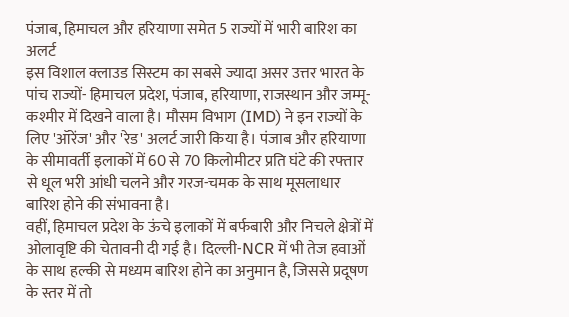पंजाब, हिमाचल और हरियाणा समेत 5 राज्यों में भारी बारिश का अलर्ट
इस विशाल क्लाउड सिस्टम का सबसे ज्यादा असर उत्तर भारत के पांच राज्यों- हिमाचल प्रदेश, पंजाब, हरियाणा, राजस्थान और जम्मू-कश्मीर में दिखने वाला है। मौसम विभाग (IMD) ने इन राज्यों के लिए 'ऑरेंज' और 'रेड' अलर्ट जारी किया है। पंजाब और हरियाणा के सीमावर्ती इलाकों में 60 से 70 किलोमीटर प्रति घंटे की रफ्तार से धूल भरी आंधी चलने और गरज-चमक के साथ मूसलाधार बारिश होने की संभावना है।
वहीं, हिमाचल प्रदेश के ऊंचे इलाकों में बर्फबारी और निचले क्षेत्रों में ओलावृष्टि की चेतावनी दी गई है। दिल्ली-NCR में भी तेज हवाओं के साथ हल्की से मध्यम बारिश होने का अनुमान है, जिससे प्रदूषण के स्तर में तो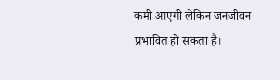कमी आएगी लेकिन जनजीवन प्रभावित हो सकता है।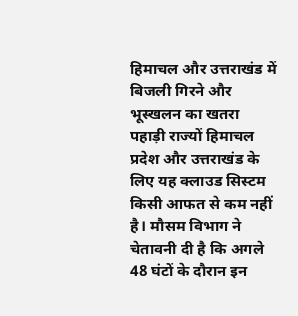हिमाचल और उत्तराखंड में बिजली गिरने और भूस्खलन का खतरा
पहाड़ी राज्यों हिमाचल प्रदेश और उत्तराखंड के लिए यह क्लाउड सिस्टम किसी आफत से कम नहीं है। मौसम विभाग ने चेतावनी दी है कि अगले 48 घंटों के दौरान इन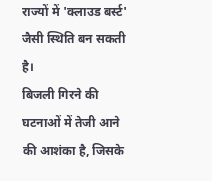राज्यों में 'क्लाउड बर्स्ट' जैसी स्थिति बन सकती है।
बिजली गिरने की घटनाओं में तेजी आने की आशंका है, जिसके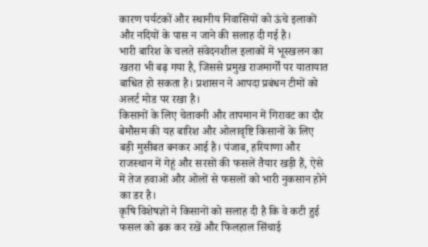कारण पर्यटकों और स्थानीय निवासियों को ऊंचे इलाकों और नदियों के पास न जाने की सलाह दी गई है।
भारी बारिश के चलते संवेदनशील इलाकों में भूस्खलन का खतरा भी बढ़ गया है, जिससे प्रमुख राजमार्गों पर यातायात बाधित हो सकता है। प्रशासन ने आपदा प्रबंधन टीमों को अलर्ट मोड पर रखा है।
किसानों के लिए चेतावनी और तापमान में गिरावट का दौर
बेमौसम की यह बारिश और ओलावृष्टि किसानों के लिए बड़ी मुसीबत बनकर आई है। पंजाब, हरियाणा और राजस्थान में गेहूं और सरसों की फसलें तैयार खड़ी हैं, ऐसे में तेज हवाओं और ओलों से फसलों को भारी नुकसान होने का डर है।
कृषि विशेषज्ञों ने किसानों को सलाह दी है कि वे कटी हुई फसल को ढक कर रखें और फिलहाल सिंचाई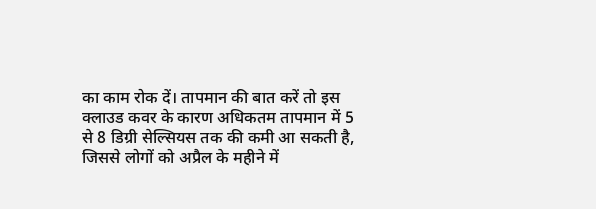का काम रोक दें। तापमान की बात करें तो इस क्लाउड कवर के कारण अधिकतम तापमान में 5 से 8 डिग्री सेल्सियस तक की कमी आ सकती है, जिससे लोगों को अप्रैल के महीने में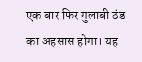एक बार फिर गुलाबी ठंड का अहसास होगा। यह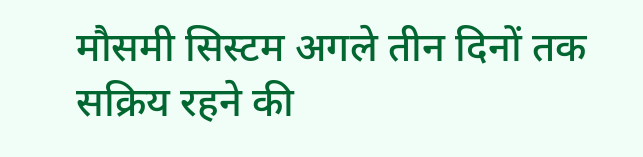मौसमी सिस्टम अगले तीन दिनों तक सक्रिय रहने की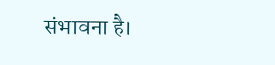संभावना है।